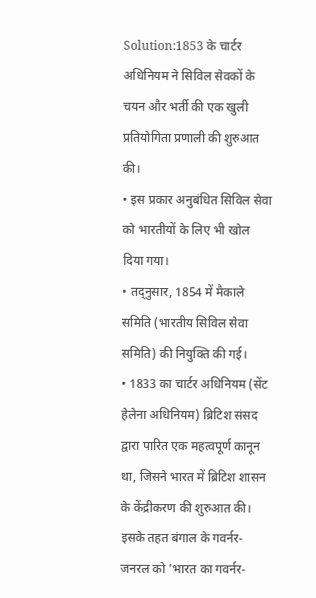Solution:1853 के चार्टर अधिनियम ने सिविल सेवकों के चयन और भर्ती की एक खुली प्रतियोगिता प्रणाली की शुरुआत की।
• इस प्रकार अनुबंधित सिविल सेवा को भारतीयों के लिए भी खोल दिया गया।
• तद्नुसार, 1854 में मैकाले समिति (भारतीय सिविल सेवा समिति) की नियुक्ति की गई।
• 1833 का चार्टर अधिनियम (सेंट हेलेना अधिनियम) ब्रिटिश संसद द्वारा पारित एक महत्वपूर्ण कानून था, जिसने भारत में ब्रिटिश शासन के केंद्रीकरण की शुरुआत की। इसके तहत बंगाल के गवर्नर-जनरल को 'भारत का गवर्नर-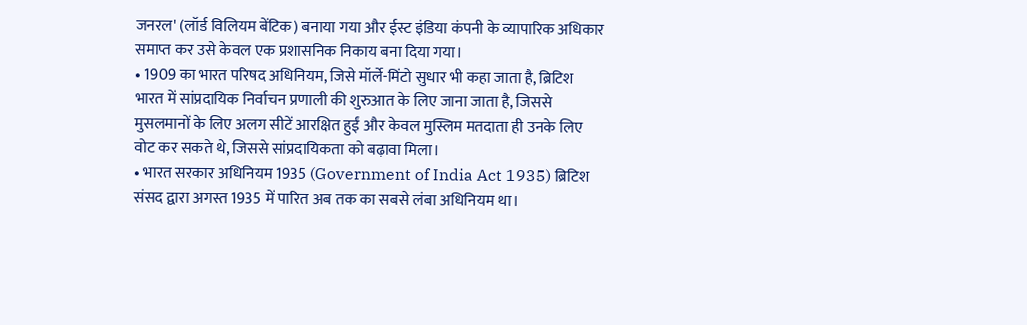जनरल' (लॉर्ड विलियम बेंटिक) बनाया गया और ईस्ट इंडिया कंपनी के व्यापारिक अधिकार समाप्त कर उसे केवल एक प्रशासनिक निकाय बना दिया गया।
• 1909 का भारत परिषद अधिनियम, जिसे मॉर्ले-मिंटो सुधार भी कहा जाता है, ब्रिटिश भारत में सांप्रदायिक निर्वाचन प्रणाली की शुरुआत के लिए जाना जाता है, जिससे मुसलमानों के लिए अलग सीटें आरक्षित हुईं और केवल मुस्लिम मतदाता ही उनके लिए वोट कर सकते थे, जिससे सांप्रदायिकता को बढ़ावा मिला।
• भारत सरकार अधिनियम 1935 (Government of India Act 1935) ब्रिटिश संसद द्वारा अगस्त 1935 में पारित अब तक का सबसे लंबा अधिनियम था।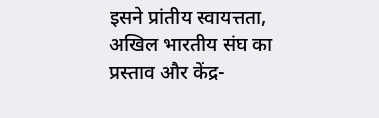इसने प्रांतीय स्वायत्तता, अखिल भारतीय संघ का प्रस्ताव और केंद्र-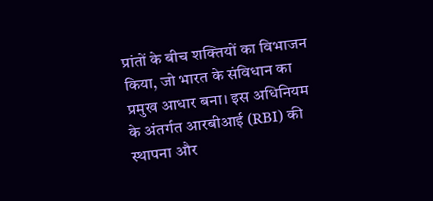प्रांतों के बीच शक्तियों का विभाजन किया, जो भारत के संविधान का प्रमुख आधार बना। इस अधिनियम के अंतर्गत आरबीआई (RBI) की स्थापना और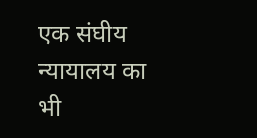एक संघीय न्यायालय का भी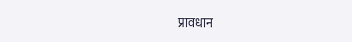प्रावधान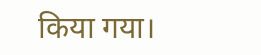किया गया।